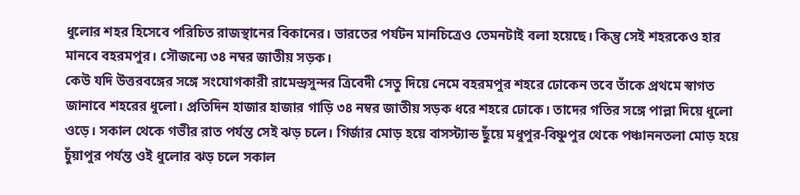ধুলোর শহর হিসেবে পরিচিত রাজস্থানের বিকানের। ভারতের পর্যটন মানচিত্রেও তেমনটাই বলা হয়েছে। কিন্তু সেই শহরকেও হার মানবে বহরমপুর। সৌজন্যে ৩৪ নম্বর জাতীয় সড়ক।
কেউ যদি উত্তরবঙ্গের সঙ্গে সংযোগকারী রামেন্দ্রসুন্দর ত্রিবেদী সেতু দিয়ে নেমে বহরমপুর শহরে ঢোকেন তবে তাঁকে প্রথমে স্বাগত জানাবে শহরের ধুলো। প্রতিদিন হাজার হাজার গাড়ি ৩৪ নম্বর জাতীয় সড়ক ধরে শহরে ঢোকে। তাদের গতির সঙ্গে পাল্লা দিয়ে ধুলো ওড়ে। সকাল থেকে গভীর রাত পর্যন্ত সেই ঝড় চলে। গির্জার মোড় হয়ে বাসস্ট্যান্ড ছুঁয়ে মধুপুর-বিষ্ণুপুর থেকে পঞ্চাননতলা মোড় হয়ে চুঁয়াপুর পর্যন্ত ওই ধুলোর ঝড় চলে সকাল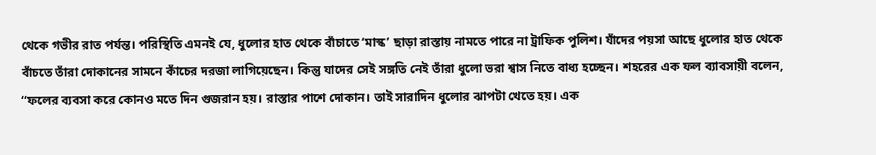থেকে গভীর রাত পর্যন্ত। পরিস্থিতি এমনই যে, ধুলোর হাত থেকে বাঁচাতে ‘মাস্ক’ ছাড়া রাস্তায় নামতে পারে না ট্রাফিক পুলিশ। যাঁদের পয়সা আছে ধুলোর হাত থেকে বাঁচতে তাঁরা দোকানের সামনে কাঁচের দরজা লাগিয়েছেন। কিন্তু যাদের সেই সঙ্গতি নেই তাঁরা ধুলো ভরা শ্বাস নিতে বাধ্য হচ্ছেন। শহরের এক ফল ব্যাবসায়ী বলেন, ‘‘ফলের ব্যবসা করে কোনও মতে দিন গুজরান হয়। রাস্তার পাশে দোকান। তাই সারাদিন ধুলোর ঝাপটা খেতে হয়। এক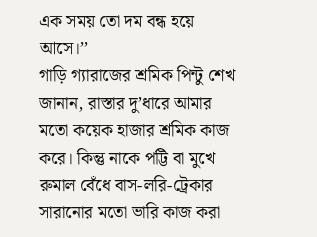এক সময় তো দম বন্ধ হয়ে আসে।’’
গাড়ি গ্যারাজের শ্রমিক পিন্টু শেখ জানান, রাস্তার দু’ধারে আমার মতো কয়েক হাজার শ্রমিক কাজ করে। কিন্তু নাকে পট্টি বা মুখে রুমাল বেঁধে বাস-লরি-ট্রেকার সারানোর মতো ভারি কাজ করা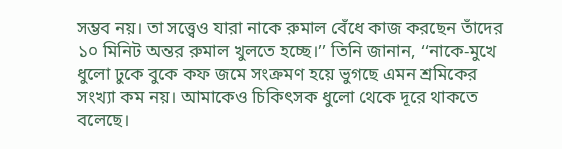সম্ভব নয়। তা সত্ত্বেও যারা নাকে রুমাল বেঁধে কাজ করছেন তাঁদের ১০ মিনিট অন্তর রুমাল খুলতে হচ্ছে।’’ তিনি জানান, ‘‘নাকে-মুখে ধুলো ঢুকে বুকে কফ জমে সংক্রমণ হয়ে ভুগছে এমন শ্রমিকের সংখ্যা কম নয়। আমাকেও চিকিৎসক ধুলো থেকে দূরে থাকতে বলেছে।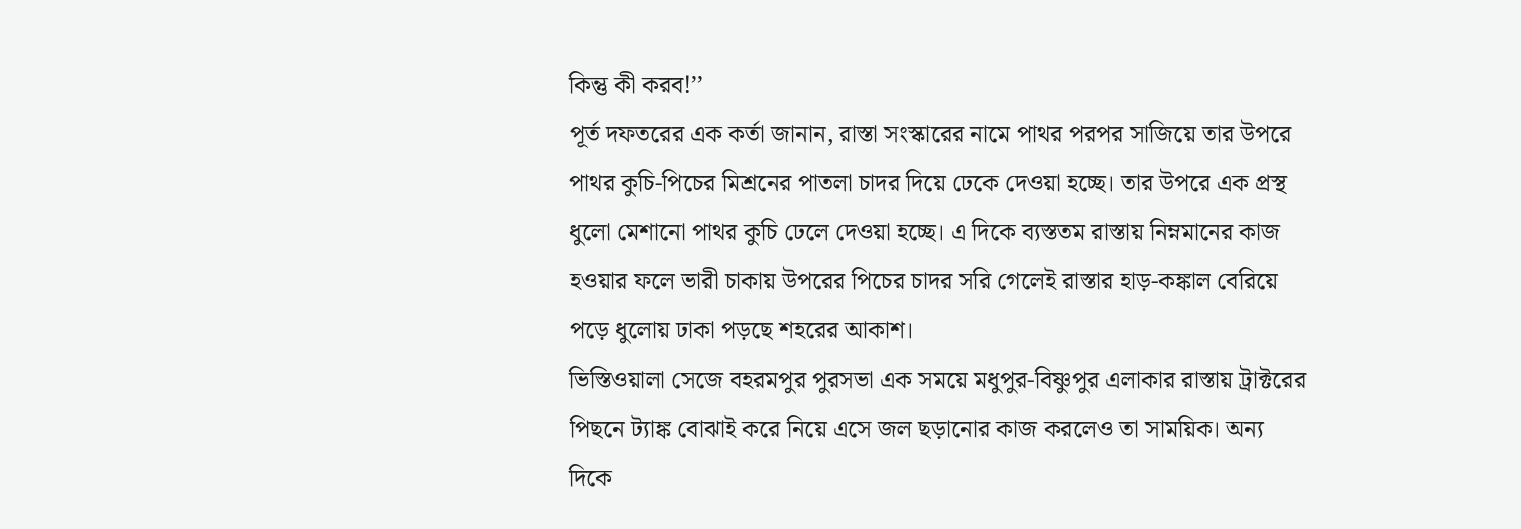কিন্তু কী করব!’’
পূর্ত দফতরের এক কর্তা জানান, রাস্তা সংস্কারের নামে পাথর পরপর সাজিয়ে তার উপরে পাথর কুচি-পিচের মিশ্রনের পাতলা চাদর দিয়ে ঢেকে দেওয়া হচ্ছে। তার উপরে এক প্রস্থ ধুলো মেশানো পাথর কুচি ঢেলে দেওয়া হচ্ছে। এ দিকে ব্যস্ততম রাস্তায় নিম্নমানের কাজ হওয়ার ফলে ভারী চাকায় উপরের পিচের চাদর সরি গেলেই রাস্তার হাড়-কঙ্কাল বেরিয়ে পড়ে ধুলোয় ঢাকা পড়ছে শহরের আকাশ।
ভিস্তিওয়ালা সেজে বহরমপুর পুরসভা এক সময়ে মধুপুর-বিষ্ণুপুর এলাকার রাস্তায় ট্রাক্টরের পিছনে ট্যাঙ্ক বোঝাই করে নিয়ে এসে জল ছড়ানোর কাজ করলেও তা সাময়িক। অন্য দিকে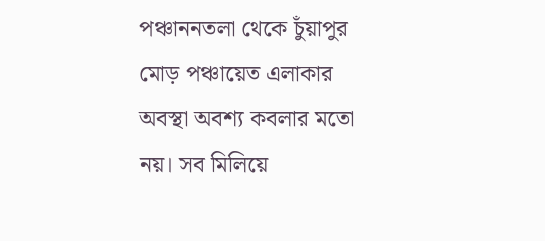পঞ্চাননতলা থেকে চুঁয়াপুর মোড় পঞ্চায়েত এলাকার অবস্থা অবশ্য কবলার মতো নয়। সব মিলিয়ে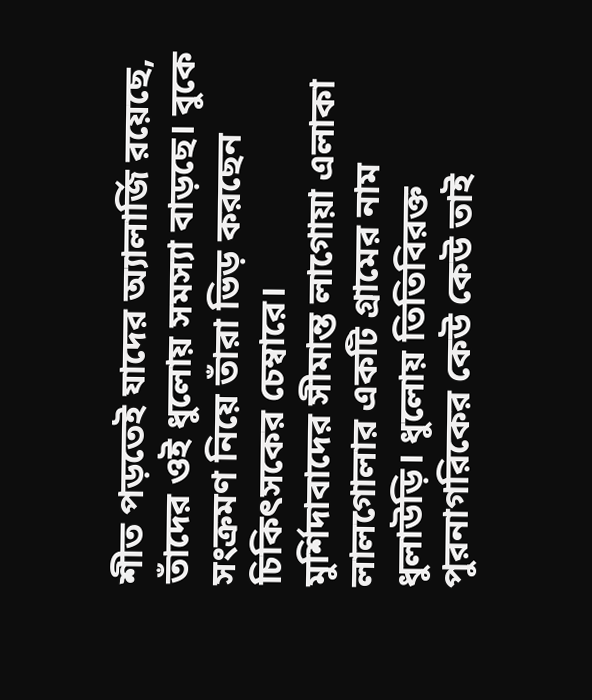শীত পড়তেই যাদের অ্যালার্জি রয়েছে, তাঁদের ওই ধুলোয় সমস্যা বাড়ছে। বুকে সংক্রমণ নিয়ে তাঁরা ভিড় করছেন চিকিৎসকের চেম্বারে।
মুর্শিদাবাদের সীমান্ত লাগোয়া এলাকা লালগোলার একটি গ্রামের নাম ধুলাউড়ি। ধুলোয় তিতিবিরক্ত পুরনাগরিকের কেউ কেউ তাই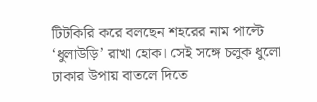টিটকিরি করে বলছেন শহরের নাম পাল্টে ‘ধুলাউড়ি’ রাখা হোক। সেই সঙ্গে চলুক ধুলো ঢাকার উপায় বাতলে দিতে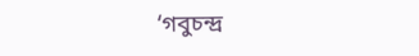‘গবুচন্দ্র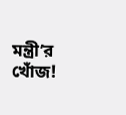মন্ত্রী’র খোঁজ!